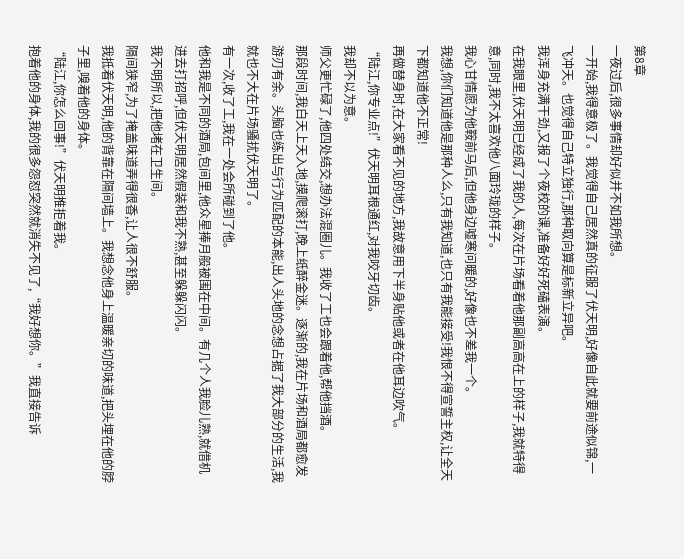第8章
一夜过后,很多事情却好似并不如我所想。
一开始,我得意极了。我觉得自己居然真的征服了伏天明,好像自此就要前途似锦,一飞冲天。也觉得自己特立独行,那种取向算是标新立异吧。
我浑身充满干劲,又报了个夜校的课,准备好好死磕表演。
在我眼里,伏天明已经成了我的人,每次在片场看着他那副高高在上的样子,我就特得意,同时,我不太喜欢他八面玲珑的样子。
我心甘情愿为他鞍前马后,但他身边嘘寒问暖的,好像也不差我一个。
我想,你们知道他是那种人么,只有我知道,也只有我能接受!我恨不得宣誓主权,让全天下都知道他不正常!
再做替身时,在大家看不见的地方,我故意用下半身贴他或者在他耳边吹气。
“陆江,你专业点!”伏天明耳根通红,对我咬牙切齿。
我却不以为意。
师父更忙碌了,他四处结交,想办法混圈儿。我收了工也会跟着他,帮他挡酒。
那段时间,我白天上天入地,摸爬滚打,晚上纸醉金迷。逐渐的,我在片场和酒局都愈发游刃有余。头脑也练出与行为匹配的本能,出人头地的念想占据了我大部分的生活,我就也不大在片场骚扰伏天明了。
有一次,收了工,我在一处会所碰到了他。
他和我是不同的酒局,包间里,他众星捧月般被围在中间。有几个人我脸儿熟,就借机进去打招呼,但伏天明居然假装和我不熟,甚至躲躲闪闪。
我不明所以,把他堵在卫生间。
隔间狭窄,为了掩盖味道弄得很香,让人很不舒服。
我抵着伏天明,他的背靠在隔间墙上。我想念他身上温暖亲切的味道,把头埋在他的脖子里,嗅着他的身体。
“陆江,你怎么回事!”伏天明推拒着我。
抱着他的身体,我的很多怨怼突然就消失不见了,“我好想你。”我直接告诉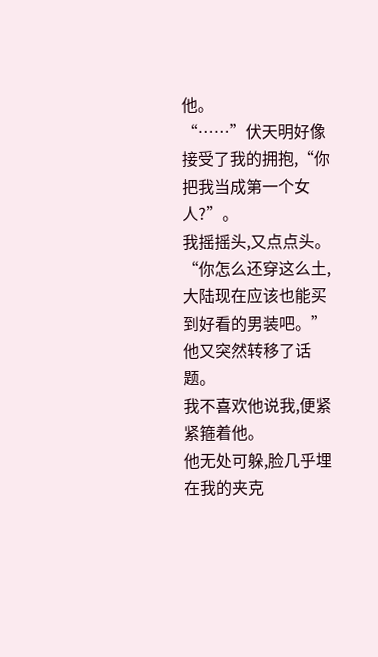他。
“……”伏天明好像接受了我的拥抱,“你把我当成第一个女人?”。
我摇摇头,又点点头。
“你怎么还穿这么土,大陆现在应该也能买到好看的男装吧。”他又突然转移了话题。
我不喜欢他说我,便紧紧箍着他。
他无处可躲,脸几乎埋在我的夹克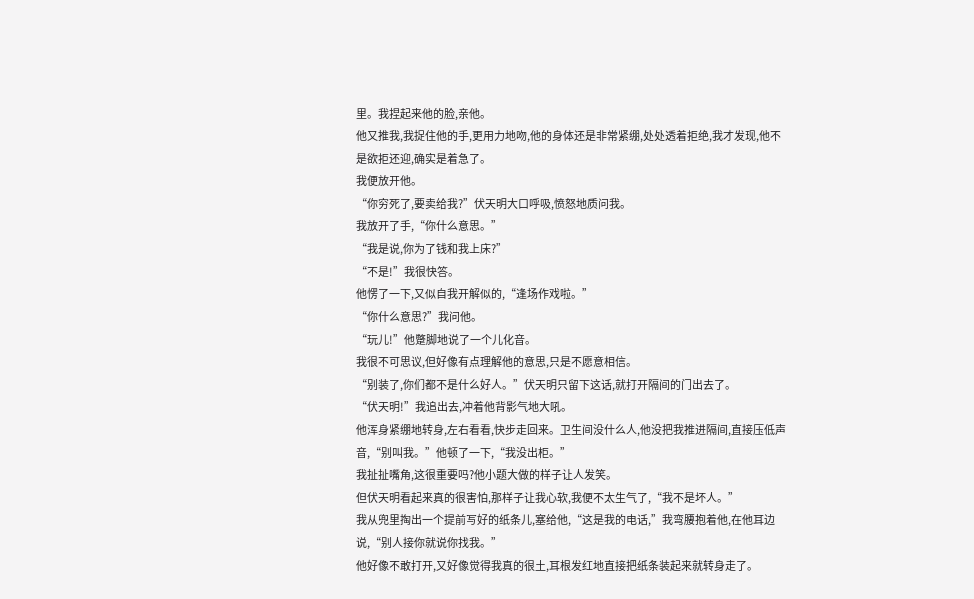里。我捏起来他的脸,亲他。
他又推我,我捉住他的手,更用力地吻,他的身体还是非常紧绷,处处透着拒绝,我才发现,他不是欲拒还迎,确实是着急了。
我便放开他。
“你穷死了,要卖给我?”伏天明大口呼吸,愤怒地质问我。
我放开了手,“你什么意思。”
“我是说,你为了钱和我上床?”
“不是!”我很快答。
他愣了一下,又似自我开解似的,“逢场作戏啦。”
“你什么意思?”我问他。
“玩儿!”他蹩脚地说了一个儿化音。
我很不可思议,但好像有点理解他的意思,只是不愿意相信。
“别装了,你们都不是什么好人。”伏天明只留下这话,就打开隔间的门出去了。
“伏天明!”我追出去,冲着他背影气地大吼。
他浑身紧绷地转身,左右看看,快步走回来。卫生间没什么人,他没把我推进隔间,直接压低声音,“别叫我。”他顿了一下,“我没出柜。”
我扯扯嘴角,这很重要吗?他小题大做的样子让人发笑。
但伏天明看起来真的很害怕,那样子让我心软,我便不太生气了,“我不是坏人。”
我从兜里掏出一个提前写好的纸条儿,塞给他,“这是我的电话,”我弯腰抱着他,在他耳边说,“别人接你就说你找我。”
他好像不敢打开,又好像觉得我真的很土,耳根发红地直接把纸条装起来就转身走了。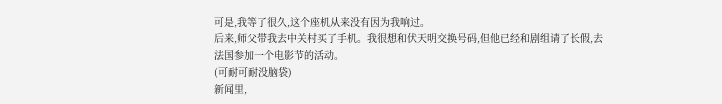可是,我等了很久,这个座机从来没有因为我响过。
后来,师父带我去中关村买了手机。我很想和伏天明交换号码,但他已经和剧组请了长假,去法国参加一个电影节的活动。
(可耐可耐没脑袋)
新闻里,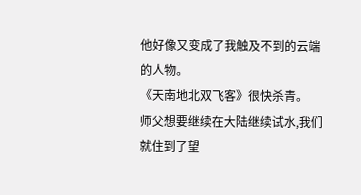他好像又变成了我触及不到的云端的人物。
《天南地北双飞客》很快杀青。
师父想要继续在大陆继续试水,我们就住到了望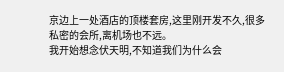京边上一处酒店的顶楼套房,这里刚开发不久,很多私密的会所,离机场也不远。
我开始想念伏天明,不知道我们为什么会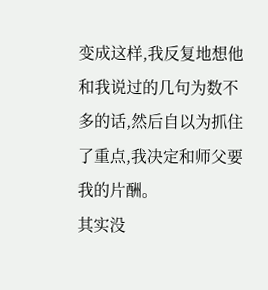变成这样,我反复地想他和我说过的几句为数不多的话,然后自以为抓住了重点,我决定和师父要我的片酬。
其实没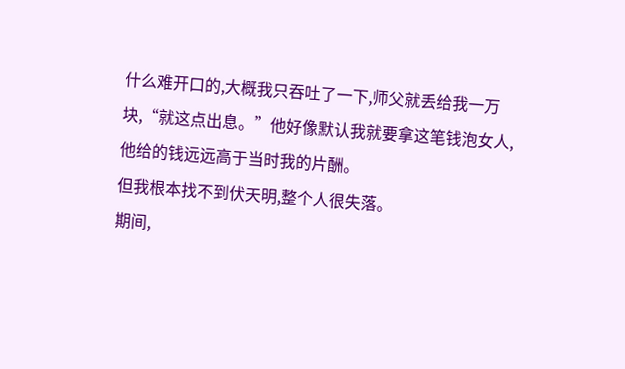什么难开口的,大概我只吞吐了一下,师父就丢给我一万块,“就这点出息。”他好像默认我就要拿这笔钱泡女人,他给的钱远远高于当时我的片酬。
但我根本找不到伏天明,整个人很失落。
期间,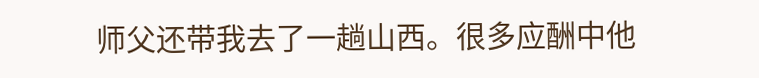师父还带我去了一趟山西。很多应酬中他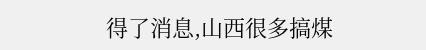得了消息,山西很多搞煤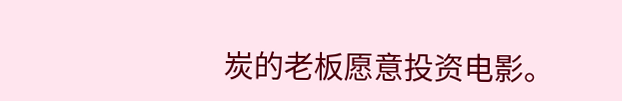炭的老板愿意投资电影。